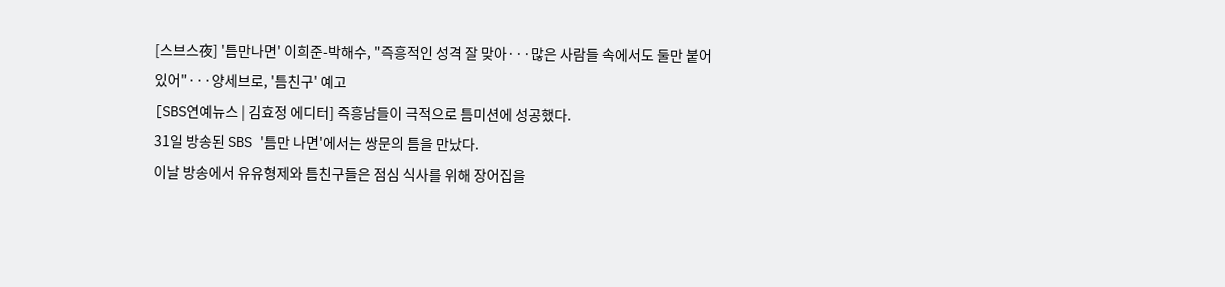[스브스夜] '틈만나면' 이희준-박해수, "즉흥적인 성격 잘 맞아···많은 사람들 속에서도 둘만 붙어 있어"···양세브로, '틈친구' 예고
[SBS연예뉴스 | 김효정 에디터] 즉흥남들이 극적으로 틈미션에 성공했다.
31일 방송된 SBS '틈만 나면'에서는 쌍문의 틈을 만났다.
이날 방송에서 유유형제와 틈친구들은 점심 식사를 위해 장어집을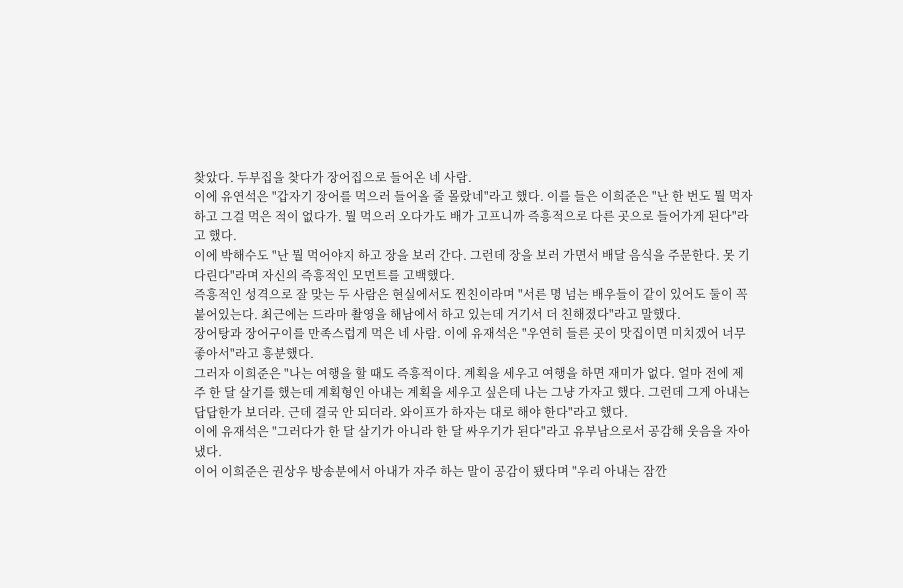찾았다. 두부집을 찾다가 장어집으로 들어온 네 사람.
이에 유연석은 "갑자기 장어를 먹으러 들어올 줄 몰랐네"라고 했다. 이를 들은 이희준은 "난 한 번도 뭘 먹자 하고 그걸 먹은 적이 없다가. 뭘 먹으러 오다가도 배가 고프니까 즉흥적으로 다른 곳으로 들어가게 된다"라고 했다.
이에 박해수도 "난 뭘 먹어야지 하고 장을 보러 간다. 그런데 장을 보러 가면서 배달 음식을 주문한다. 못 기다린다"라며 자신의 즉흥적인 모먼트를 고백했다.
즉흥적인 성격으로 잘 맞는 두 사람은 현실에서도 찐친이라며 "서른 명 넘는 배우들이 같이 있어도 둘이 꼭 붙어있는다. 최근에는 드라마 촬영을 해남에서 하고 있는데 거기서 더 친해졌다"라고 말했다.
장어탕과 장어구이를 만족스럽게 먹은 네 사람. 이에 유재석은 "우연히 들른 곳이 맛집이면 미치겠어 너무 좋아서"라고 흥분했다.
그러자 이희준은 "나는 여행을 할 때도 즉흥적이다. 계획을 세우고 여행을 하면 재미가 없다. 얼마 전에 제주 한 달 살기를 했는데 계획형인 아내는 계획을 세우고 싶은데 나는 그냥 가자고 했다. 그런데 그게 아내는 답답한가 보더라. 근데 결국 안 되더라. 와이프가 하자는 대로 해야 한다"라고 했다.
이에 유재석은 "그러다가 한 달 살기가 아니라 한 달 싸우기가 된다"라고 유부남으로서 공감해 웃음을 자아냈다.
이어 이희준은 권상우 방송분에서 아내가 자주 하는 말이 공감이 됐다며 "우리 아내는 잠깐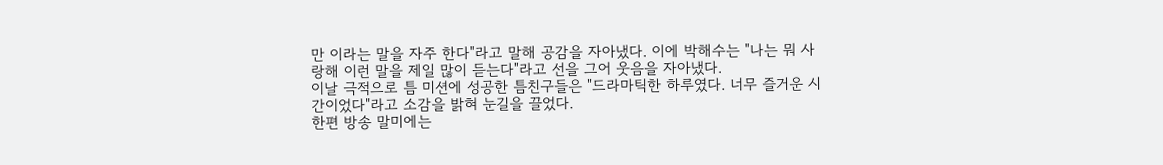만 이라는 말을 자주 한다"라고 말해 공감을 자아냈다. 이에 박해수는 "나는 뭐 사랑해 이런 말을 제일 많이 듣는다"라고 선을 그어 웃음을 자아냈다.
이날 극적으로 틈 미션에 성공한 틈친구들은 "드라마틱한 하루였다. 너무 즐거운 시간이었다"라고 소감을 밝혀 눈길을 끌었다.
한편 방송 말미에는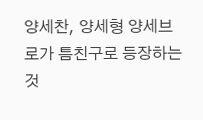양세찬, 양세형 양세브로가 틈친구로 등장하는 것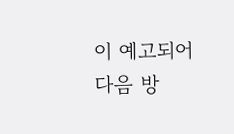이 예고되어 다음 방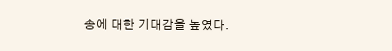송에 대한 기대감을 높였다.